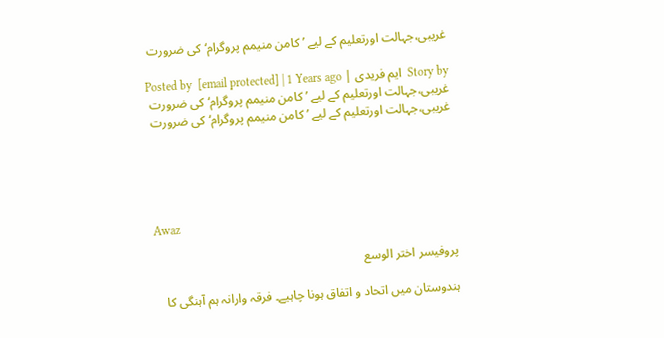غریبی،جہالت اورتعلیم کے لیے ’کامن منیمم پروگرام‘ کی ضرورت

Story by  ایم فریدی | Posted by  [email protected] | 1 Years ago
غریبی،جہالت اورتعلیم کے لیے ’کامن منیمم پروگرام‘ کی ضرورت
غریبی،جہالت اورتعلیم کے لیے ’کامن منیمم پروگرام‘ کی ضرورت





Awaz

پروفیسر اختر الوسع

ہندوستان میں اتحاد و اتفاق ہونا چاہیے۔ فرقہ وارانہ ہم آہنگی کا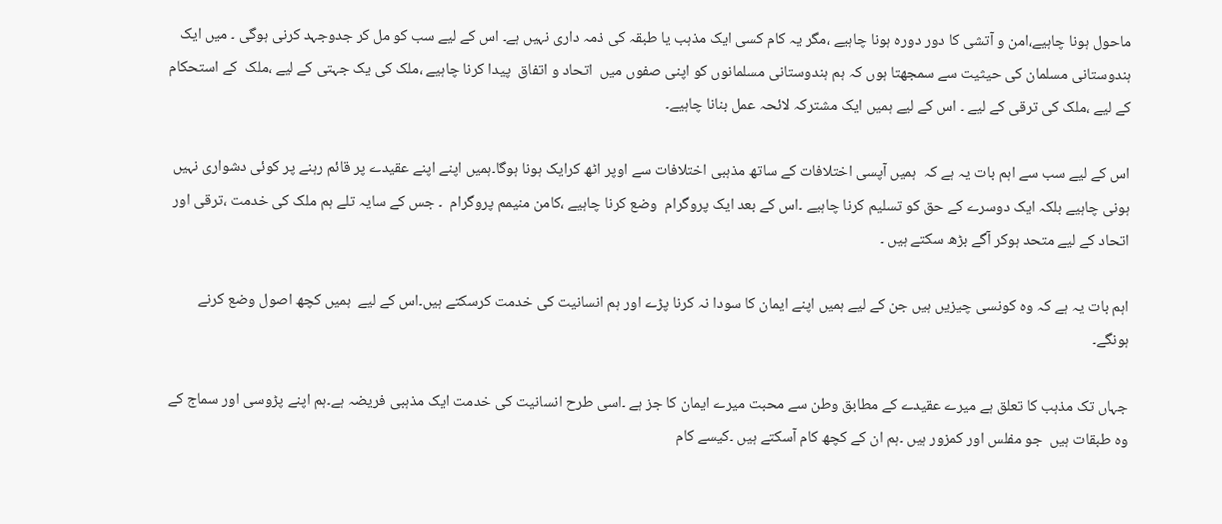ماحول ہونا چاہیے،امن و آتشی کا دور دورہ ہونا چاہیے ،مگر یہ کام کسی ایک مذہب یا طبقہ کی ذمہ داری نہیں ہے۔ اس کے لیے سب کو مل کر جدوجہد کرنی ہوگی ۔ میں ایک ہندوستانی مسلمان کی حیثیت سے سمجھتا ہوں کہ ہم ہندوستانی مسلمانوں کو اپنی صفوں میں  اتحاد و اتفاق  پیدا کرنا چاہیے ،ملک کی یک جہتی کے لیے ،ملک  کے استحکام کے لیے ،ملک کی ترقی کے لیے ۔ اس کے لیے ہمیں ایک مشترکہ لائحہ عمل بنانا چاہیے۔

اس کے لیے سب سے اہم بات یہ ہے کہ  ہمیں آپسی اختلافات کے ساتھ مذہبی اختلافات سے اوپر اٹھ کرایک ہونا ہوگا۔ہمیں اپنے اپنے عقیدے پر قائم رہنے پر کوئی دشواری نہیں ہونی چاہیے بلکہ ایک دوسرے کے حق کو تسلیم کرنا چاہیے ۔اس کے بعد ایک پروگرام  وضع کرنا چاہیے ،کامن منیمم پروگرام  ۔ جس کے سایہ تلے ہم ملک کی خدمت ،ترقی اور اتحاد کے لیے متحد ہوکر آگے بڑھ سکتے ہیں ۔

اہم بات یہ ہے کہ وہ کونسی چیزیں ہیں جن کے لیے ہمیں اپنے ایمان کا سودا نہ کرنا پڑے اور ہم انسانیت کی خدمت کرسکتے ہیں۔اس کے لیے  ہمیں کچھ اصول وضع کرنے ہونگے۔

جہاں تک مذہب کا تعلق ہے میرے عقیدے کے مطابق وطن سے محبت میرے ایمان کا جز ہے ۔اسی طرح انسانیت کی خدمت ایک مذہبی فریضہ ہے۔ہم اپنے پڑوسی اور سماج کے وہ طبقات ہیں  جو مفلس اور کمزور ہیں ۔ہم ان کے کچھ کام آسکتے ہیں ۔کیسے کام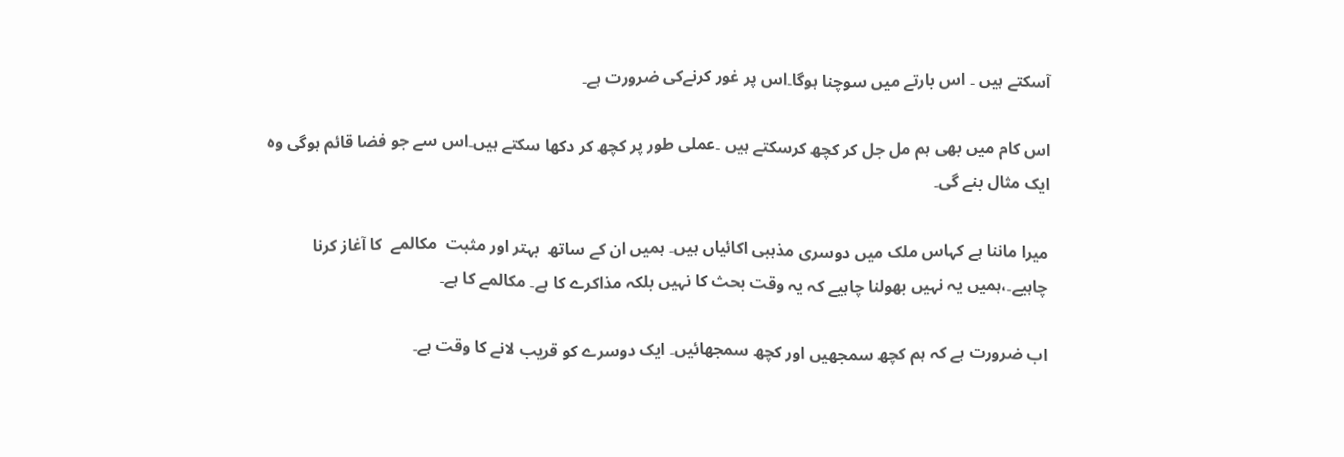آسکتے ہیں ۔ اس بارتے میں سوچنا ہوگا۔اس پر غور کرنےکی ضرورت ہے۔

اس کام میں بھی ہم مل جل کر کچھ کرسکتے ہیں ۔عملی طور پر کچھ کر دکھا سکتے ہیں۔اس سے جو فضا قائم ہوگی وہ ایک مثال بنے گی۔

میرا ماننا ہے کہاس ملک میں دوسری مذہبی اکائیاں ہیں۔ ہمیں ان کے ساتھ  بہتر اور مثبت  مکالمے  کا آغاز کرنا چاہیے۔،ہمیں یہ نہیں بھولنا چاہیے کہ یہ وقت بحث کا نہیں بلکہ مذاکرے کا ہے۔ مکالمے کا ہے۔

اب ضرورت ہے کہ ہم کچھ سمجھیں اور کچھ سمجھائیں۔ ایک دوسرے کو قریب لانے کا وقت ہے۔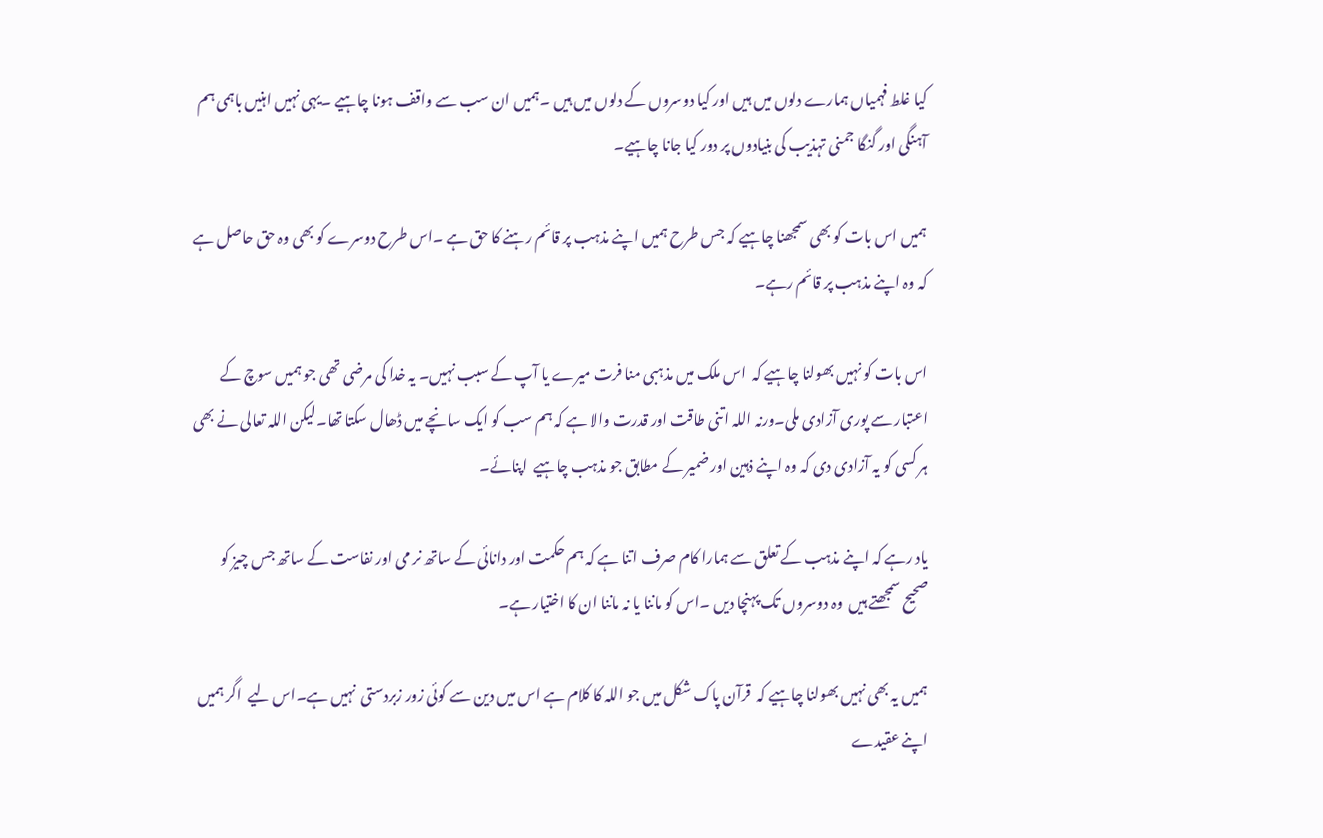کیا غلط فہمیاں ہمارے دلوں میں ہیں اور کیا دوسروں کے دلوں میں ہیں ۔ہمیں ان سب سے واقف ہونا چاہیے ۔یہی نہیں اہنیں باہمی ہم آہنگی اور گنگا جمنی تہذیب کی بنیادوں پر دور کیا جانا چاہیے۔

ہمیں اس بات کو بھی سمجھنا چاہیے کہ جس طرح ہمیں اپنے مذہب پر قائم رہنے کا حق ہے ۔اس طرح دوسرے کو بھی وہ حق حاصل ہے  کہ وہ اپنے مذہب پر قائم رہے۔

اس بات کو نہیں بھولنا چاہیے کہ  اس ملک میں مذہبی منا فرت میرے یا آپ کے سبب نہیں۔ یہ خدا کی مرضی تھی جو ہمیں سوچ کے اعتبار سے پوری آزادی ملی۔ورنہ اللہ اتنی طاقت اور قدرت والا ہے کہ ہم سب کو ایک سانچے میں ڈھال سکتا تھا۔لیکن اللہ تعالی نے بھی ہر کسی کو یہ آزادی دی کہ وہ اپنے ذہین اور ضمیر کے مطابق جو مذہب چاہیے  اپنائے۔

یاد رہے کہ اپنے مذہب کے تعلق سے ہمارا کام صرف اتنا ہے کہ ہم حکمت اور دانائی کے ساتھ نر می اور نفاست کے ساتھ جس چیز کو صحیح سمجھتے ہیں  وہ دوسروں تک پہنچا دیں ۔اس کو ماننا یا نہ ماننا ان کا اختیار ہے۔

ہمیں یہ بھی نہیں بھولنا چاہیے کہ  قرآن پاک شکل میں جو اللہ کا کلام ہے اس میں دین سے کوئی زور زبردستی  نہیں ہے۔اس لیے  اگر ہمیں اپنے عقیدے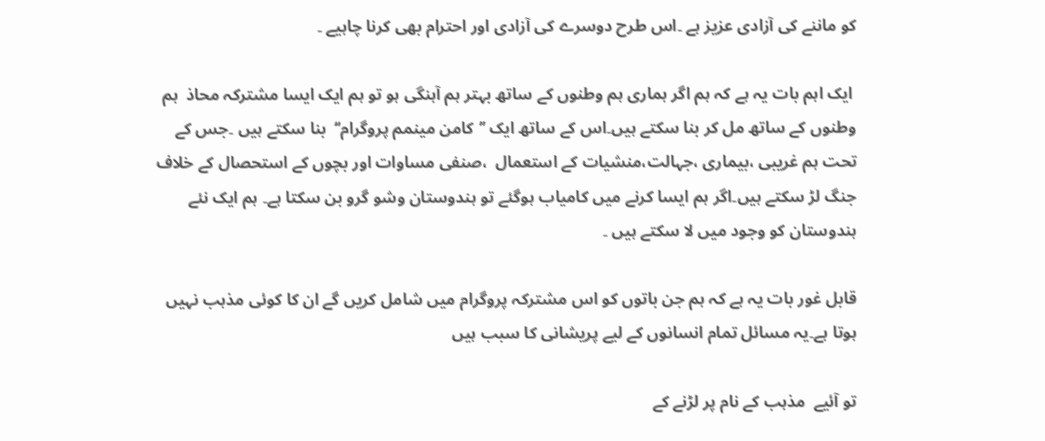کو ماننے کی آزادی عزیز ہے ۔اس طرح دوسرے کی آزادی اور احترام بھی کرنا چاہیے ۔

 ایک اہم بات یہ ہے کہ ہم اگر ہماری ہم وطنوں کے ساتھ بہتر ہم آہنگی ہو تو ہم ایک ایسا مشترکہ محاذ  ہم وطنوں کے ساتھ مل کر بنا سکتے ہیں۔اس کے ساتھ ایک ’’کامن مینمم پروگرام‘‘  بنا سکتے ہیں ۔جس کے تحت ہم غریبی ،بیماری ،جہالت،منشیات کے استعمال  ،صنفی مساوات اور بچوں کے استحصال کے خلاف جنگ لڑ سکتے ہیں۔اگر ہم ایسا کرنے میں کامیاب ہوگئے تو ہندوستان وشو گرو بن سکتا ہے۔ ہم ایک نئے ہندوستان کو وجود میں لا سکتے ہیں ۔

قابل غور بات یہ ہے کہ ہم جن باتوں کو اس مشترکہ پروگرام میں شامل کریں گے ان کا کوئی مذہب نہیں ہوتا ہے۔یہ مسائل تمام انسانوں کے لیے پریشانی کا سبب ہیں

تو آئیے  مذہب کے نام پر لڑنے کے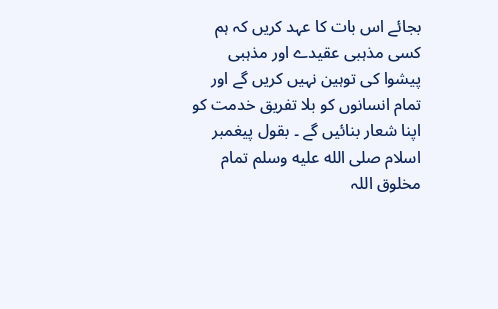بجائے اس بات کا عہد کریں کہ ہم کسی مذہبی عقیدے اور مذہبی پیشوا کی توہین نہیں کریں گے اور تمام انسانوں کو بلا تفریق خدمت کو اپنا شعار بنائیں گے ۔ بقول پیغمبر اسلام صلى الله عليه وسلم تمام مخلوق اللہ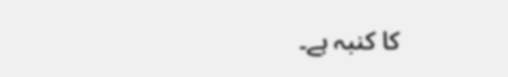کا کنبہ ہے۔